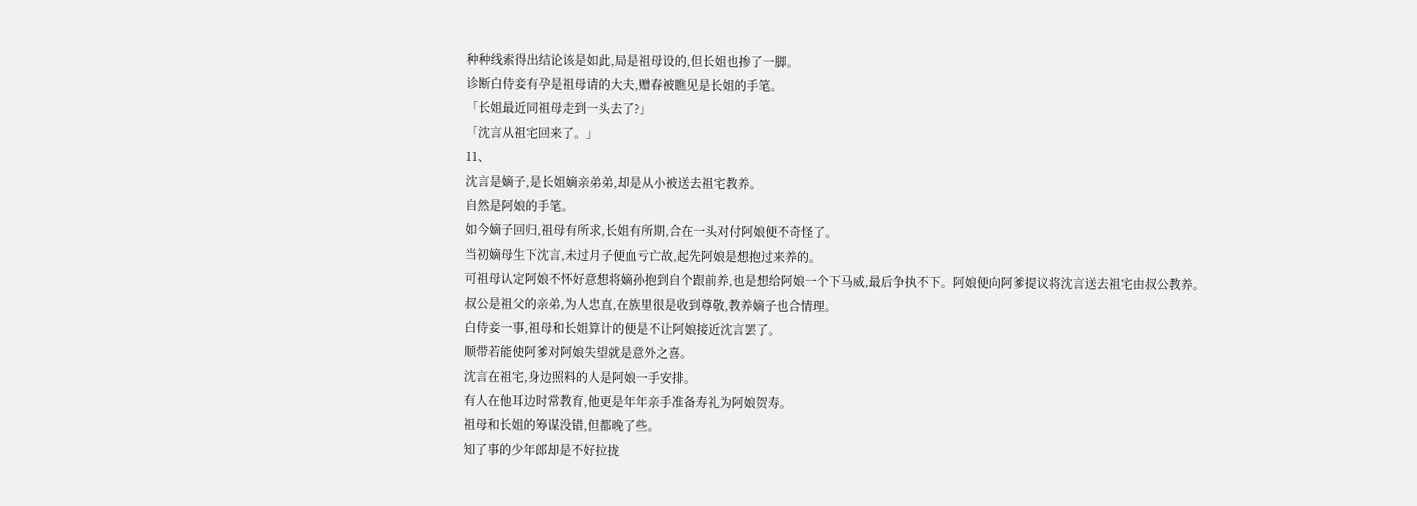种种线索得出结论该是如此,局是祖母设的,但长姐也掺了一脚。
诊断白侍妾有孕是祖母请的大夫,赠春被瞧见是长姐的手笔。
「长姐最近同祖母走到一头去了?」
「沈言从祖宅回来了。」
11、
沈言是嫡子,是长姐嫡亲弟弟,却是从小被送去祖宅教养。
自然是阿娘的手笔。
如今嫡子回归,祖母有所求,长姐有所期,合在一头对付阿娘便不奇怪了。
当初嫡母生下沈言,未过月子便血亏亡故,起先阿娘是想抱过来养的。
可祖母认定阿娘不怀好意想将嫡孙抱到自个跟前养,也是想给阿娘一个下马威,最后争执不下。阿娘便向阿爹提议将沈言送去祖宅由叔公教养。
叔公是祖父的亲弟,为人忠直,在族里很是收到尊敬,教养嫡子也合情理。
白侍妾一事,祖母和长姐算计的便是不让阿娘接近沈言罢了。
顺带若能使阿爹对阿娘失望就是意外之喜。
沈言在祖宅,身边照料的人是阿娘一手安排。
有人在他耳边时常教育,他更是年年亲手准备寿礼为阿娘贺寿。
祖母和长姐的筹谋没错,但都晚了些。
知了事的少年郎却是不好拉拢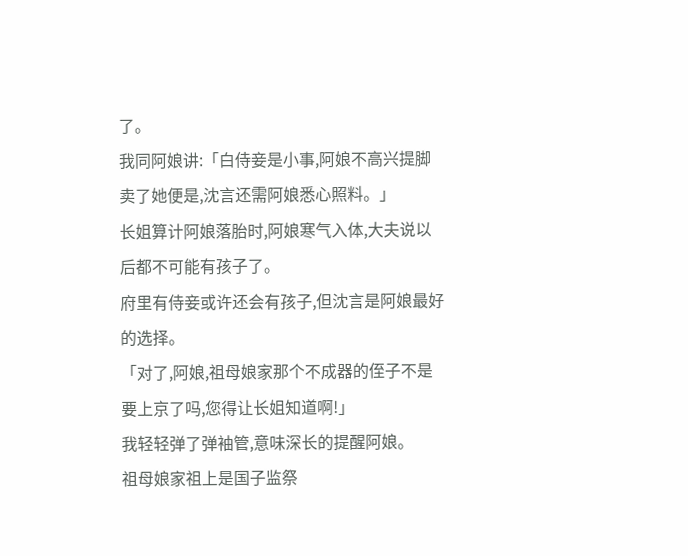了。
我同阿娘讲:「白侍妾是小事,阿娘不高兴提脚卖了她便是,沈言还需阿娘悉心照料。」
长姐算计阿娘落胎时,阿娘寒气入体,大夫说以后都不可能有孩子了。
府里有侍妾或许还会有孩子,但沈言是阿娘最好的选择。
「对了,阿娘,祖母娘家那个不成器的侄子不是要上京了吗,您得让长姐知道啊!」
我轻轻弹了弹袖管,意味深长的提醒阿娘。
祖母娘家祖上是国子监祭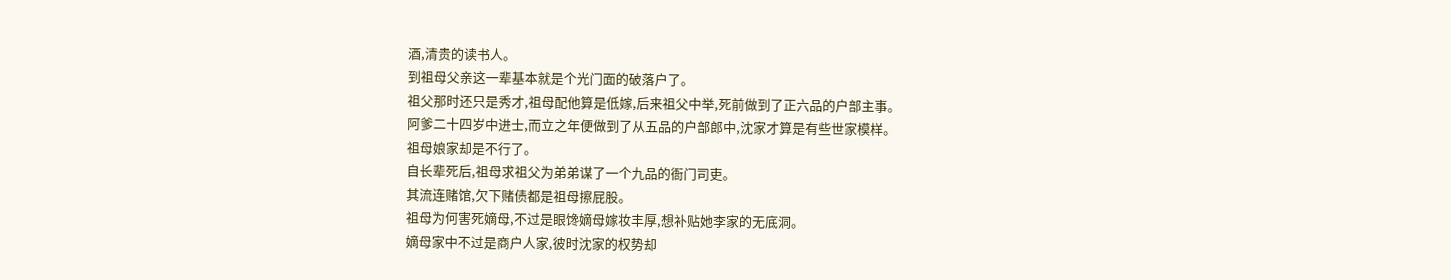酒,清贵的读书人。
到祖母父亲这一辈基本就是个光门面的破落户了。
祖父那时还只是秀才,祖母配他算是低嫁,后来祖父中举,死前做到了正六品的户部主事。
阿爹二十四岁中进士,而立之年便做到了从五品的户部郎中,沈家才算是有些世家模样。
祖母娘家却是不行了。
自长辈死后,祖母求祖父为弟弟谋了一个九品的衙门司吏。
其流连赌馆,欠下赌债都是祖母擦屁股。
祖母为何害死嫡母,不过是眼馋嫡母嫁妆丰厚,想补贴她李家的无底洞。
嫡母家中不过是商户人家,彼时沈家的权势却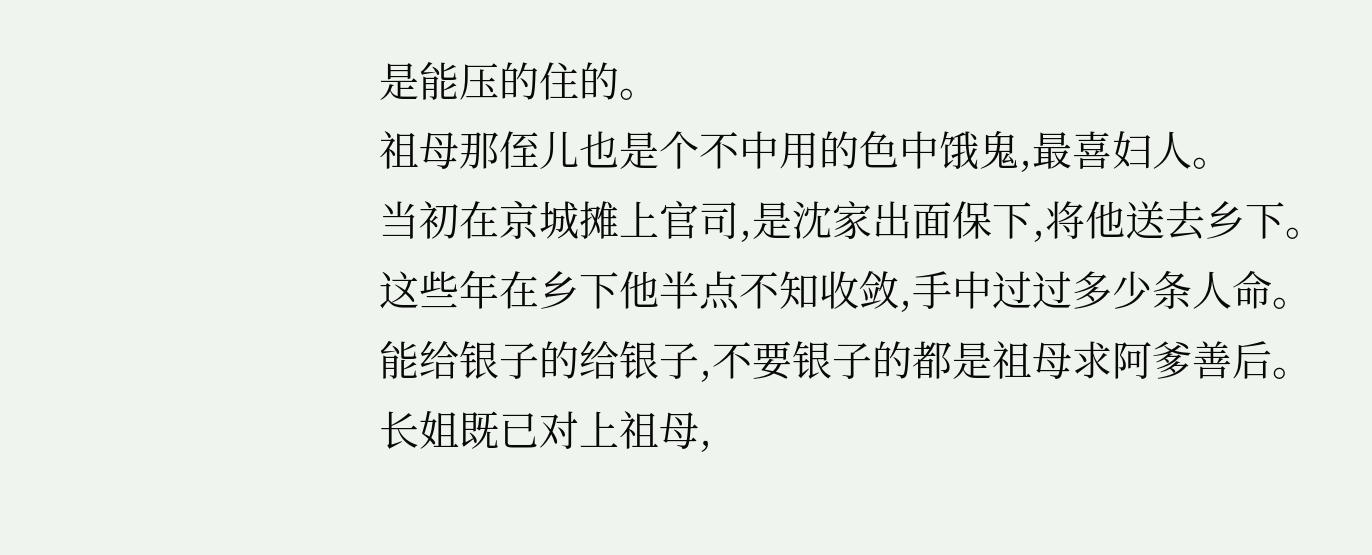是能压的住的。
祖母那侄儿也是个不中用的色中饿鬼,最喜妇人。
当初在京城摊上官司,是沈家出面保下,将他送去乡下。
这些年在乡下他半点不知收敛,手中过过多少条人命。
能给银子的给银子,不要银子的都是祖母求阿爹善后。
长姐既已对上祖母,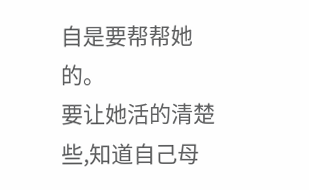自是要帮帮她的。
要让她活的清楚些,知道自己母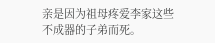亲是因为祖母疼爱李家这些不成器的子弟而死。